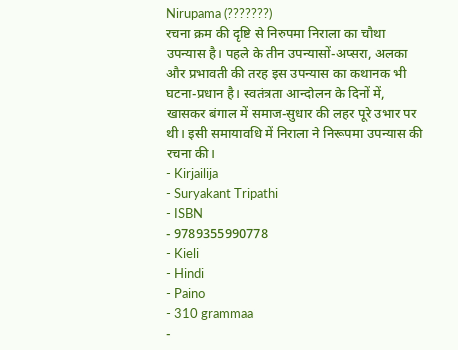Nirupama (???????)
रचना क्रम की दृष्टि से निरुपमा निराला का चौथा उपन्यास है। पहले के तीन उपन्यासों-अप्सरा, अलका और प्रभावती की तरह इस उपन्यास का कथानक भी घटना-प्रधान है। स्वतंत्रता आन्दोलन के दिनों में, खासकर बंगाल में समाज-सुधार की लहर पूरे उभार पर थी। इसी समायावधि में निराला ने निरूपमा उपन्यास की रचना की।
- Kirjailija
- Suryakant Tripathi
- ISBN
- 9789355990778
- Kieli
- Hindi
- Paino
- 310 grammaa
-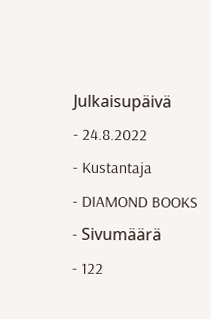Julkaisupäivä
- 24.8.2022
- Kustantaja
- DIAMOND BOOKS
- Sivumäärä
- 122